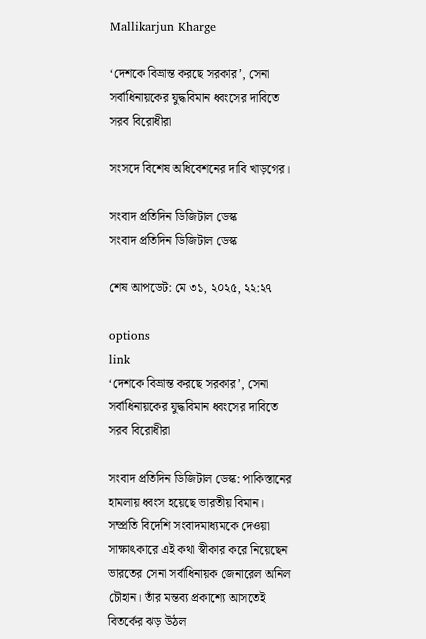Mallikarjun Kharge

‘দেশকে বিভ্রান্ত করছে সরকার’, সেনা সর্বাধিনায়কের যুদ্ধবিমান ধ্বংসের দাবিতে সরব বিরোধীরা

সংসদে বিশেষ অধিবেশনের দাবি খাড়গের।

সংবাদ প্রতিদিন ডিজিটাল ডেস্ক
সংবাদ প্রতিদিন ডিজিটাল ডেস্ক

শেষ আপডেট: মে ৩১, ২০২৫, ২২:২৭

options
link
‘দেশকে বিভ্রান্ত করছে সরকার’, সেনা সর্বাধিনায়কের যুদ্ধবিমান ধ্বংসের দাবিতে সরব বিরোধীরা

সংবাদ প্রতিদিন ডিজিটাল ডেস্ক: পাকিস্তানের হামলায় ধ্বংস হয়েছে ভারতীয় বিমান। সম্প্রতি বিদেশি সংবাদমাধ্যমকে দেওয়া সাক্ষাৎকারে এই কথা স্বীকার করে নিয়েছেন ভারতের সেনা সর্বাধিনায়ক জেনারেল অনিল চৌহান। তাঁর মন্তব্য প্রকাশ্যে আসতেই বিতর্কের ঝড় উঠল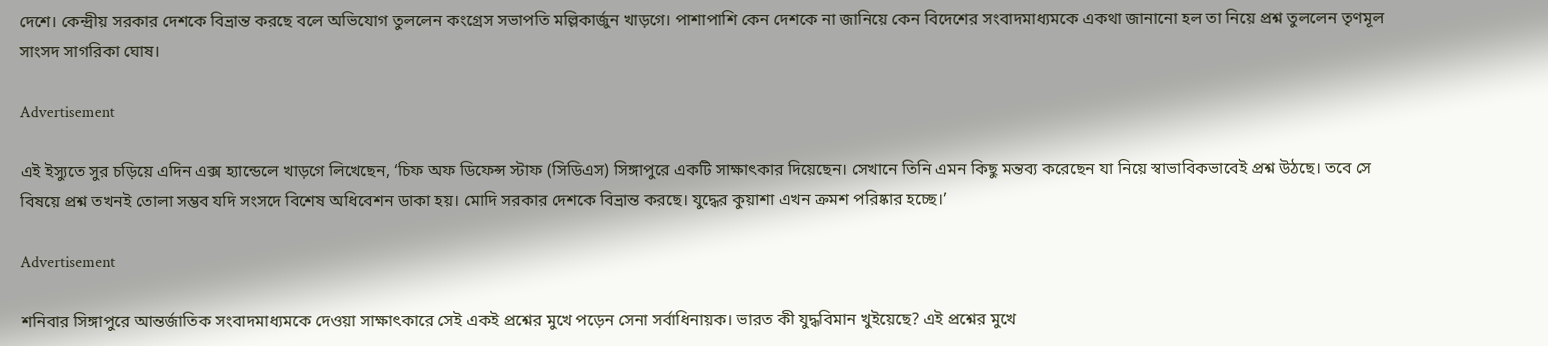দেশে। কেন্দ্রীয় সরকার দেশকে বিভ্রান্ত করছে বলে অভিযোগ তুললেন কংগ্রেস সভাপতি মল্লিকার্জুন খাড়গে। পাশাপাশি কেন দেশকে না জানিয়ে কেন বিদেশের সংবাদমাধ্যমকে একথা জানানো হল তা নিয়ে প্রশ্ন তুললেন তৃণমূল সাংসদ সাগরিকা ঘোষ।

Advertisement

এই ইস্যুতে সুর চড়িয়ে এদিন এক্স হ্যান্ডেলে খাড়গে লিখেছেন, ‘চিফ অফ ডিফেন্স স্টাফ (সিডিএস) সিঙ্গাপুরে একটি সাক্ষাৎকার দিয়েছেন। সেখানে তিনি এমন কিছু মন্তব্য করেছেন যা নিয়ে স্বাভাবিকভাবেই প্রশ্ন উঠছে। তবে সে বিষয়ে প্রশ্ন তখনই তোলা সম্ভব যদি সংসদে বিশেষ অধিবেশন ডাকা হয়। মোদি সরকার দেশকে বিভ্রান্ত করছে। যুদ্ধের কুয়াশা এখন ক্রমশ পরিষ্কার হচ্ছে।’

Advertisement

শনিবার সিঙ্গাপুরে আন্তর্জাতিক সংবাদমাধ্যমকে দেওয়া সাক্ষাৎকারে সেই একই প্রশ্নের মুখে পড়েন সেনা সর্বাধিনায়ক। ভারত কী যুদ্ধবিমান খুইয়েছে? এই প্রশ্নের মুখে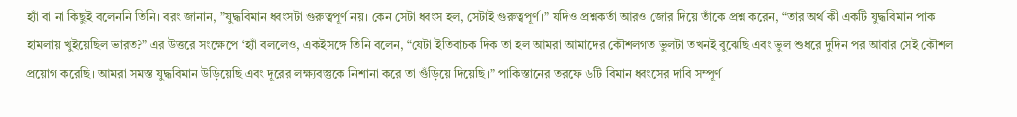হ্যাঁ বা না কিছুই বলেননি তিনি। বরং জানান, ”যুদ্ধবিমান ধ্বংসটা গুরুত্বপূর্ণ নয়। কেন সেটা ধ্বংস হল, সেটাই গুরুত্বপূর্ণ।” যদিও প্রশ্নকর্তা আরও জোর দিয়ে তাঁকে প্রশ্ন করেন, “তার অর্থ কী একটি যুদ্ধবিমান পাক হামলায় খুইয়েছিল ভারত?” এর উত্তরে সংক্ষেপে ‘হ্যাঁ বললেও, একইসঙ্গে তিনি বলেন, “যেটা ইতিবাচক দিক তা হল আমরা আমাদের কৌশলগত ভুলটা তখনই বুঝেছি এবং ভুল শুধরে দুদিন পর আবার সেই কৌশল প্রয়োগ করেছি। আমরা সমস্ত যুদ্ধবিমান উড়িয়েছি এবং দূরের লক্ষ্যবস্তুকে নিশানা করে তা গুঁড়িয়ে দিয়েছি।” পাকিস্তানের তরফে ৬টি বিমান ধ্বংসের দাবি সম্পূর্ণ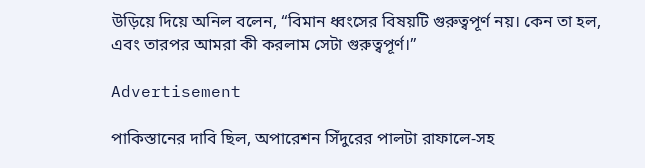উড়িয়ে দিয়ে অনিল বলেন, “বিমান ধ্বংসের বিষয়টি গুরুত্বপূর্ণ নয়। কেন তা হল, এবং তারপর আমরা কী করলাম সেটা গুরুত্বপূর্ণ।”

Advertisement

পাকিস্তানের দাবি ছিল, অপারেশন সিঁদুরের পালটা রাফালে-সহ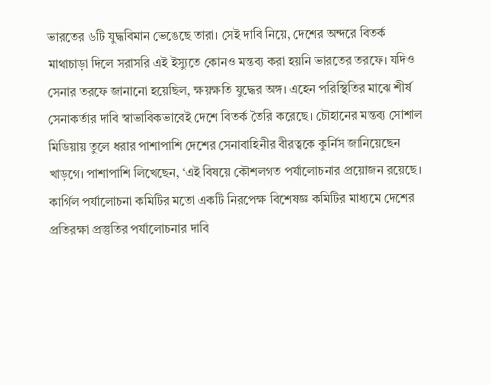ভারতের ৬টি যুদ্ধবিমান ভেঙেছে তারা। সেই দাবি নিয়ে, দেশের অন্দরে বিতর্ক মাথাচাড়া দিলে সরাসরি এই ইস্যুতে কোনও মন্তব্য করা হয়নি ভারতের তরফে। যদিও সেনার তরফে জানানো হয়েছিল, ক্ষয়ক্ষতি যুদ্ধের অঙ্গ। এহেন পরিস্থিতির মাঝে শীর্ষ সেনাকর্তার দাবি স্বাভাবিকভাবেই দেশে বিতর্ক তৈরি করেছে। চৌহানের মন্তব্য সোশাল মিডিয়ায় তুলে ধরার পাশাপাশি দেশের সেনাবাহিনীর বীরত্বকে কুর্নিস জানিয়েছেন খাড়গে। পাশাপাশি লিখেছেন, ‘এই বিষয়ে কৌশলগত পর্যালোচনার প্রয়োজন রয়েছে। কার্গিল পর্যালোচনা কমিটির মতো একটি নিরপেক্ষ বিশেষজ্ঞ কমিটির মাধ্যমে দেশের প্রতিরক্ষা প্রস্তুতির পর্যালোচনার দাবি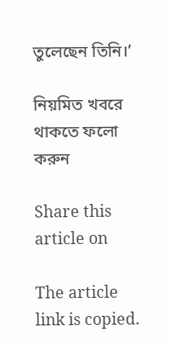তুলেছেন তিনি।’

নিয়মিত খবরে থাকতে ফলো করুন

Share this article on

The article link is copied.